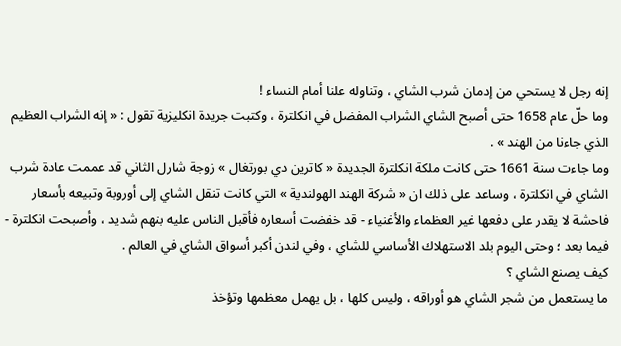إنه رجل لا يستحي من إدمان شرب الشاي ، وتناوله علنا أمام النساء !
وما حلّ عام 1658 حتى أصبح الشاي الشراب المفضل في انكلترة ، وكتبت جريدة انكليزية تقول : « إنه الشراب العظيم الذي جاءنا من الهند » .
وما جاءت سنة 1661 حتى كانت ملكة انكلترة الجديدة « كاترين دي بورتغال » زوجة شارل الثاني قد عممت عادة شرب الشاي في انكلترة ، وساعد على ذلك ان « شركة الهند الهولندية » التي كانت تنقل الشاي إلى أوروبة وتبيعه بأسعار فاحشة لا يقدر على دفعها غير العظماء والأغنياء - قد خفضت أسعاره فأقبل الناس عليه بنهم شديد ، وأصبحت انكلترة - فيما بعد ؛ وحتى اليوم بلد الاستهلاك الأساسي للشاي ، وفي لندن أكبر أسواق الشاي في العالم .
كيف يصنع الشاي ؟
ما يستعمل من شجر الشاي هو أوراقه ، وليس كلها ، بل يهمل معظمها وتؤخذ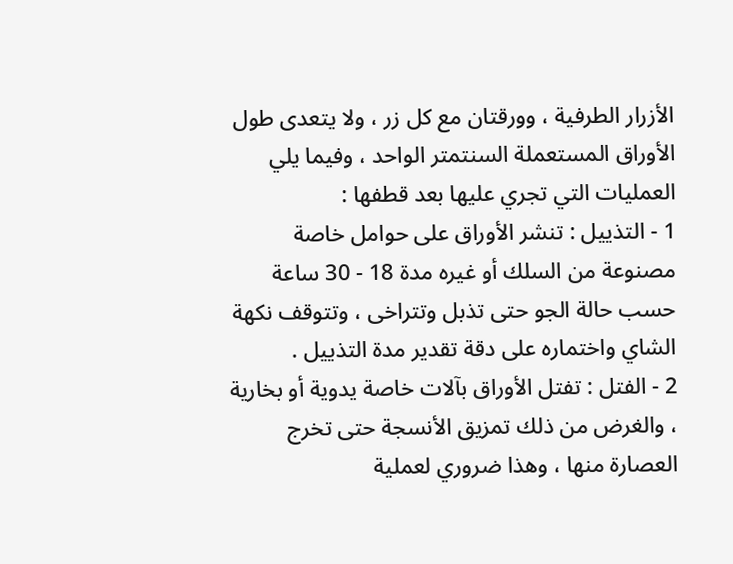الأزرار الطرفية ، وورقتان مع كل زر ، ولا يتعدى طول الأوراق المستعملة السنتمتر الواحد ، وفيما يلي العمليات التي تجري عليها بعد قطفها :
1 - التذييل : تنشر الأوراق على حوامل خاصة مصنوعة من السلك أو غيره مدة 18 - 30 ساعة حسب حالة الجو حتى تذبل وتتراخى ، وتتوقف نكهة الشاي واختماره على دقة تقدير مدة التذييل .
2 - الفتل : تفتل الأوراق بآلات خاصة يدوية أو بخارية ، والغرض من ذلك تمزيق الأنسجة حتى تخرج العصارة منها ، وهذا ضروري لعملية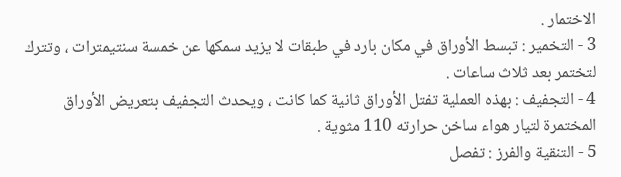الاختمار .
3 - التخمير : تبسط الأوراق في مكان بارد في طبقات لا يزيد سمكها عن خمسة سنتيمترات ، وتترك لتختمر بعد ثلاث ساعات .
4 - التجفيف : بهذه العملية تفتل الأوراق ثانية كما كانت ، ويحدث التجفيف بتعريض الأوراق المختمرة لتيار هواء ساخن حرارته 110 مثوية .
5 - التنقية والفرز : تفصل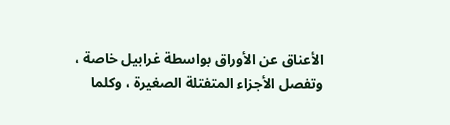الأعناق عن الأوراق بواسطة غرابيل خاصة ، وتفصل الأجزاء المتفتلة الصغيرة ، وكلما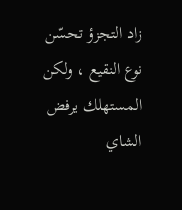زاد التجزؤ تحسّن نوع النقيع ، ولكن المستهلك يرفض الشاي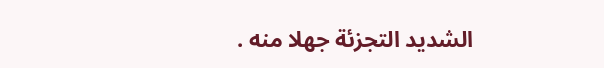الشديد التجزئة جهلا منه .